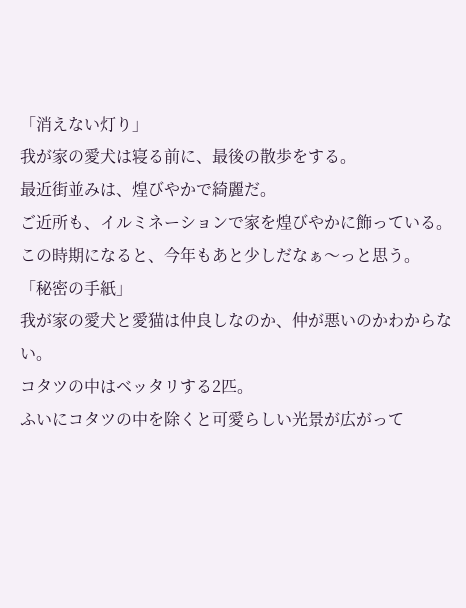「消えない灯り」
我が家の愛犬は寝る前に、最後の散歩をする。
最近街並みは、煌びやかで綺麗だ。
ご近所も、イルミネーションで家を煌びやかに飾っている。
この時期になると、今年もあと少しだなぁ〜っと思う。
「秘密の手紙」
我が家の愛犬と愛猫は仲良しなのか、仲が悪いのかわからない。
コタツの中はベッタリする2匹。
ふいにコタツの中を除くと可愛らしい光景が広がって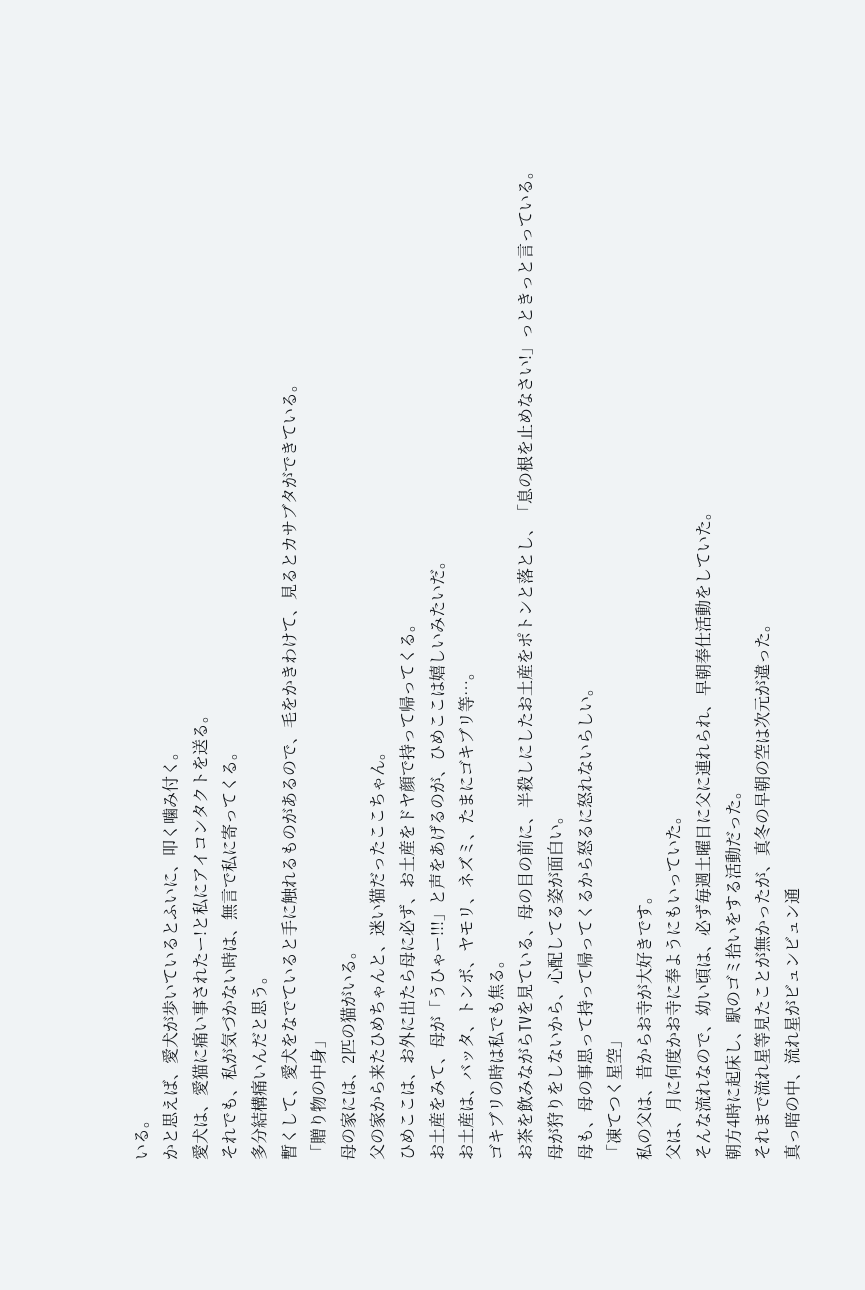いる。
かと思えば、愛犬が歩いているとふいに、叩く噛み付く。
愛犬は、愛猫に痛い事されたー!と私にアイコンタクトを送る。
それでも、私が気づかない時は、無言で私に寄ってくる。
多分結構痛いんだと思う。
暫くして、愛犬をなでていると手に触れるものがあるので、毛をかきわけて、見るとカサブタができている。
「贈り物の中身」
母の家には、2匹の猫がいる。
父の家から来たひめちゃんと、迷い猫だったここちゃん。
ひめここは、お外に出たら母に必ず、お土産をドヤ顔で持って帰ってくる。
お土産をみて、母が「うひゃー!!!」と声をあげるのが、ひめここは嬉しいみたいだ。
お土産は、バッタ、トンボ、ヤモリ、ネズミ、たまにゴキブリ等…。
ゴキブリの時は私でも焦る。
お茶を飲みながらTVを見ている、母の目の前に、半殺しにしたお土産をポトンと落とし、「息の根を止めなさい!」っときっと言っている。
母が狩りをしないから、心配してる姿が面白い。
母も、母の事思って持って帰ってくるから怒るに怒れないらしい。
「凍てつく星空」
私の父は、昔からお寺が大好きです。
父は、月に何度かお寺に奉ようにもいっていた。
そんな流れなので、幼い頃は、必ず毎週土曜日に父に連れられ、早朝奉仕活動をしていた。
朝方4時に起床し、駅のゴミ拾いをする活動だった。
それまで流れ星等見たことが無かったが、真冬の早朝の空は次元が違った。
真っ暗の中、流れ星がビュンビュン通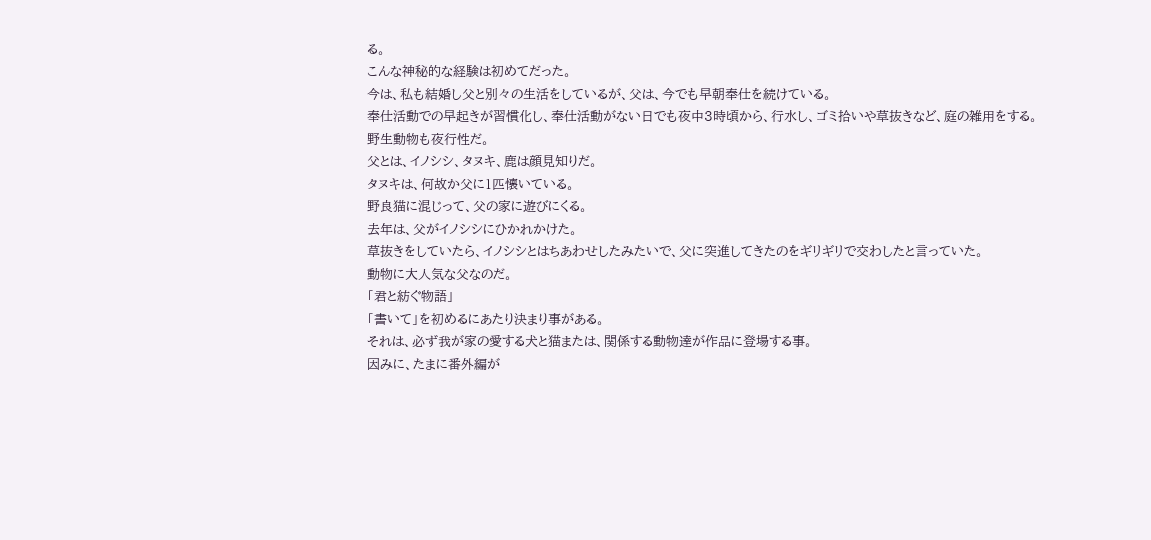る。
こんな神秘的な経験は初めてだった。
今は、私も結婚し父と別々の生活をしているが、父は、今でも早朝奉仕を続けている。
奉仕活動での早起きが習慣化し、奉仕活動がない日でも夜中3時頃から、行水し、ゴミ拾いや草抜きなど、庭の雑用をする。
野生動物も夜行性だ。
父とは、イノシシ、タヌキ、鹿は顔見知りだ。
タヌキは、何故か父に1匹懐いている。
野良猫に混じって、父の家に遊びにくる。
去年は、父がイノシシにひかれかけた。
草抜きをしていたら、イノシシとはちあわせしたみたいで、父に突進してきたのをギリギリで交わしたと言っていた。
動物に大人気な父なのだ。
「君と紡ぐ物語」
「書いて」を初めるにあたり決まり事がある。
それは、必ず我が家の愛する犬と猫または、関係する動物達が作品に登場する事。
因みに、たまに番外編が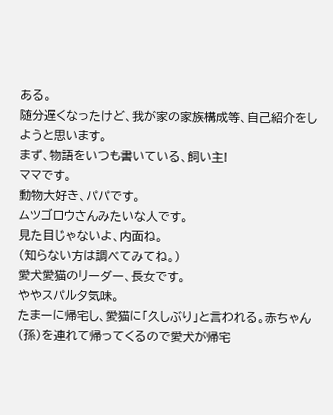ある。
随分遅くなったけど、我が家の家族構成等、自己紹介をしようと思います。
まず、物語をいつも書いている、飼い主!
ママです。
動物大好き、パパです。
ムツゴロウさんみたいな人です。
見た目じゃないよ、内面ね。
(知らない方は調べてみてね。)
愛犬愛猫のリーダー、長女です。
ややスパルタ気味。
たまーに帰宅し、愛猫に「久しぶり」と言われる。赤ちゃん(孫)を連れて帰ってくるので愛犬が帰宅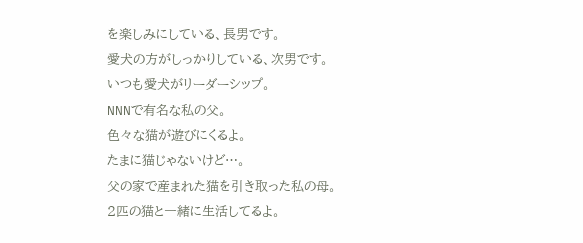を楽しみにしている、長男です。
愛犬の方がしっかりしている、次男です。
いつも愛犬がリーダーシップ。
NNNで有名な私の父。
色々な猫が遊びにくるよ。
たまに猫じゃないけど…。
父の家で産まれた猫を引き取った私の母。
2匹の猫と一緒に生活してるよ。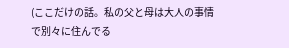(ここだけの話。私の父と母は大人の事情で別々に住んでる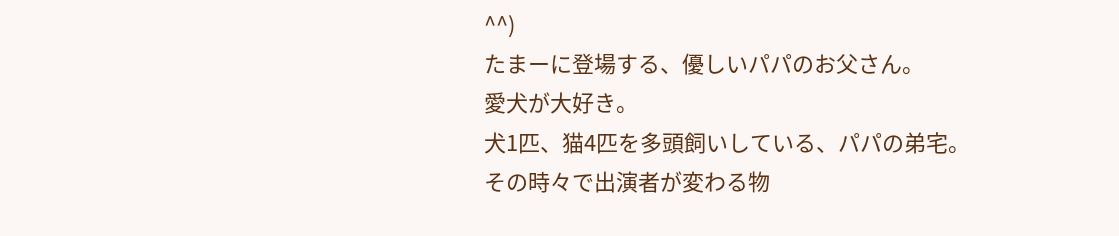^^)
たまーに登場する、優しいパパのお父さん。
愛犬が大好き。
犬1匹、猫4匹を多頭飼いしている、パパの弟宅。
その時々で出演者が変わる物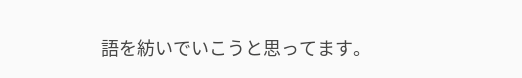語を紡いでいこうと思ってます。